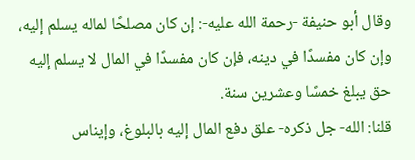وقال أبو حنيفة -رحمة الله عليه-: إن كان مصلحًا لماله يسلم إليه، وإن كان مفسدًا في دينه، فإن كان مفسدًا في المال لا يسلم إليه حق يبلغ خمسًا وعشرين سنة.
قلنا: الله- جل ذكره- علق دفع المال إليه بالبلوغ، وإيناس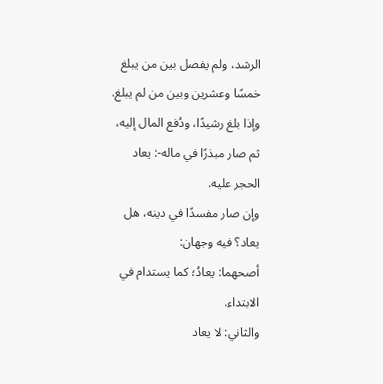الرشد، ولم يفصل بين من يبلغ خمسًا وعشرين وبين من لم يبلغ.
وإذا بلغ رشيدًا، ودُفع المال إليه، ثم صار مبذرًا في ماله-: يعاد الحجر عليه.
وإن صار مفسدًا في دينه، هل يعاد؟ فيه وجهان:
أصحهما: يعادُ؛ كما يستدام في الابتداء.
والثاني: لا يعاد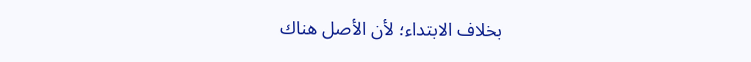بخلاف الابتداء؛ لأن الأصل هناك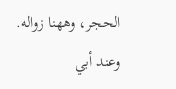الحجر، وههنا زواله.
وعند أبي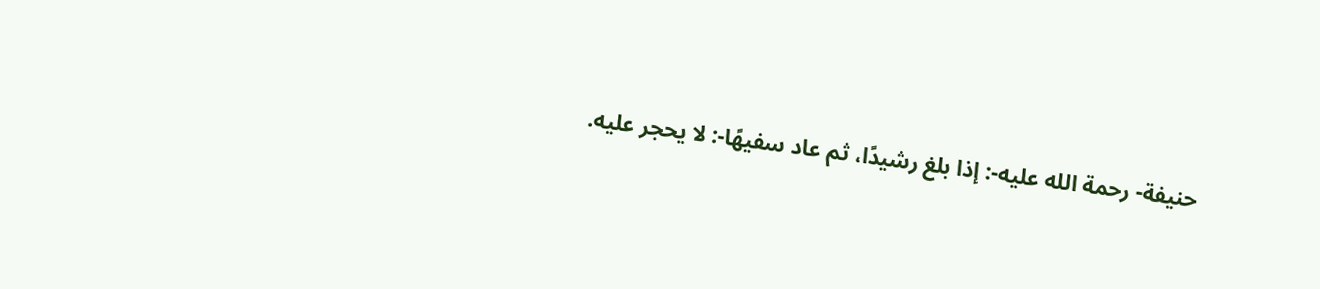حنيفة- رحمة الله عليه-: إذا بلغ رشيدًا، ثم عاد سفيهًا-: لا يحجر عليه.